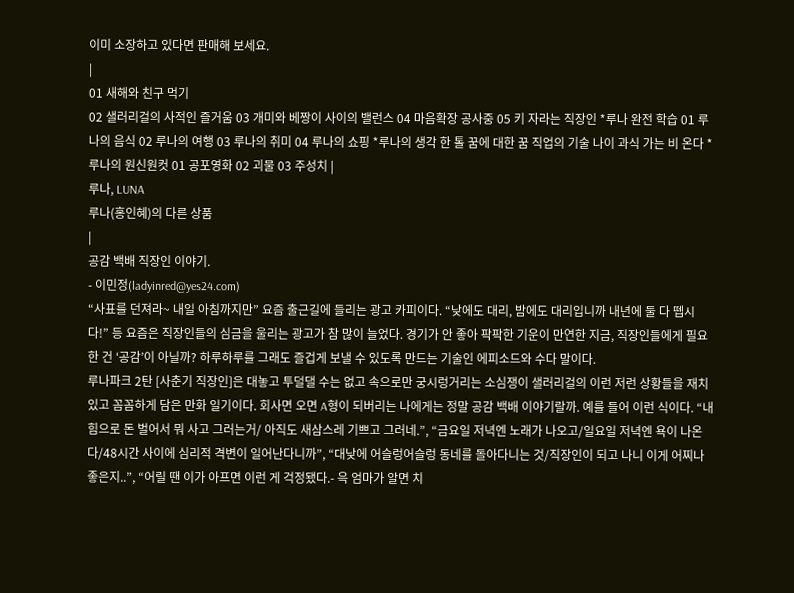이미 소장하고 있다면 판매해 보세요.
|
01 새해와 친구 먹기
02 샐러리걸의 사적인 즐거움 03 개미와 베짱이 사이의 밸런스 04 마음확장 공사중 05 키 자라는 직장인 *루나 완전 학습 01 루나의 음식 02 루나의 여행 03 루나의 취미 04 루나의 쇼핑 *루나의 생각 한 톨 꿈에 대한 꿈 직업의 기술 나이 과식 가는 비 온다 *루나의 원신원컷 01 공포영화 02 괴물 03 주성치 |
루나, LUNA
루나(홍인혜)의 다른 상품
|
공감 백배 직장인 이야기.
- 이민정(ladyinred@yes24.com)
“사표를 던져라~ 내일 아침까지만” 요즘 출근길에 들리는 광고 카피이다. “낮에도 대리, 밤에도 대리입니까 내년에 둘 다 뗍시다!” 등 요즘은 직장인들의 심금을 울리는 광고가 참 많이 늘었다. 경기가 안 좋아 팍팍한 기운이 만연한 지금, 직장인들에게 필요한 건 ‘공감’이 아닐까? 하루하루를 그래도 즐겁게 보낼 수 있도록 만드는 기술인 에피소드와 수다 말이다.
루나파크 2탄 [사춘기 직장인]은 대놓고 투덜댈 수는 없고 속으로만 궁시렁거리는 소심쟁이 샐러리걸의 이런 저런 상황들을 재치 있고 꼼꼼하게 담은 만화 일기이다. 회사면 오면 A형이 되버리는 나에게는 정말 공감 백배 이야기랄까. 예를 들어 이런 식이다. “내 힘으로 돈 벌어서 뭐 사고 그러는거/ 아직도 새삼스레 기쁘고 그러네.”, “금요일 저녁엔 노래가 나오고/일요일 저녁엔 욕이 나온다/48시간 사이에 심리적 격변이 일어난다니까”, “대낮에 어슬렁어슬렁 동네를 돌아다니는 것/직장인이 되고 나니 이게 어찌나 좋은지..”, “어릴 땐 이가 아프면 이런 게 걱정됐다.- 윽 엄마가 알면 치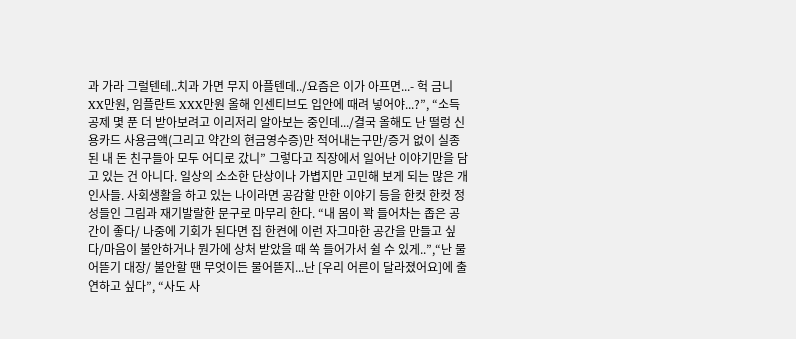과 가라 그럴텐테..치과 가면 무지 아플텐데../요즘은 이가 아프면...- 헉 금니 XX만원, 임플란트 XXX만원 올해 인센티브도 입안에 때려 넣어야...?”, “소득 공제 몇 푼 더 받아보려고 이리저리 알아보는 중인데.../결국 올해도 난 떨렁 신용카드 사용금액(그리고 약간의 현금영수증)만 적어내는구만/증거 없이 실종된 내 돈 친구들아 모두 어디로 갔니” 그렇다고 직장에서 일어난 이야기만을 담고 있는 건 아니다. 일상의 소소한 단상이나 가볍지만 고민해 보게 되는 많은 개인사들. 사회생활을 하고 있는 나이라면 공감할 만한 이야기 등을 한컷 한컷 정성들인 그림과 재기발랄한 문구로 마무리 한다. “내 몸이 꽉 들어차는 좁은 공간이 좋다/ 나중에 기회가 된다면 집 한켠에 이런 자그마한 공간을 만들고 싶다/마음이 불안하거나 뭔가에 상처 받았을 때 쏙 들어가서 쉴 수 있게..”,“난 물어뜯기 대장/ 불안할 땐 무엇이든 물어뜯지...난 [우리 어른이 달라졌어요]에 출연하고 싶다”, “사도 사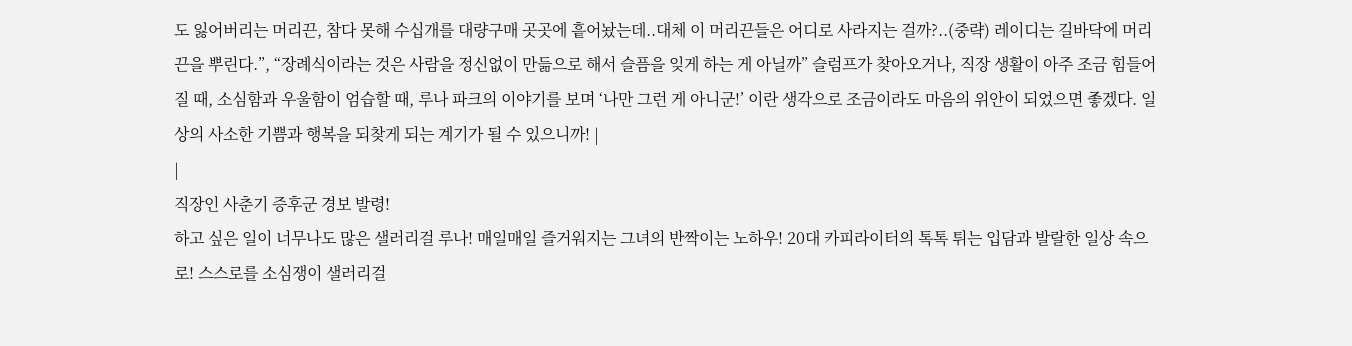도 잃어버리는 머리끈, 참다 못해 수십개를 대량구매 곳곳에 흩어놨는데..대체 이 머리끈들은 어디로 사라지는 걸까?..(중략) 레이디는 길바닥에 머리끈을 뿌린다.”, “장례식이라는 것은 사람을 정신없이 만듦으로 해서 슬픔을 잊게 하는 게 아닐까” 슬럼프가 찾아오거나, 직장 생활이 아주 조금 힘들어질 때, 소심함과 우울함이 엄습할 때, 루나 파크의 이야기를 보며 ‘나만 그런 게 아니군!’ 이란 생각으로 조금이라도 마음의 위안이 되었으면 좋겠다. 일상의 사소한 기쁨과 행복을 되찾게 되는 계기가 될 수 있으니까! |
|
직장인 사춘기 증후군 경보 발령!
하고 싶은 일이 너무나도 많은 샐러리걸 루나! 매일매일 즐거워지는 그녀의 반짝이는 노하우! 20대 카피라이터의 톡톡 튀는 입담과 발랄한 일상 속으로! 스스로를 소심쟁이 샐러리걸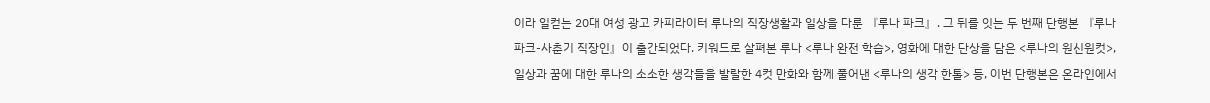이라 일컫는 20대 여성 광고 카피라이터 루나의 직장생활과 일상을 다룬 『루나 파크』. 그 뒤를 잇는 두 번째 단행본 『루나 파크-사춘기 직장인』이 출간되었다. 키워드로 살펴본 루나 <루나 완전 학습>, 영화에 대한 단상을 담은 <루나의 원신원컷>, 일상과 꿈에 대한 루나의 소소한 생각들을 발랄한 4컷 만화와 함께 풀어낸 <루나의 생각 한톨> 등, 이번 단행본은 온라인에서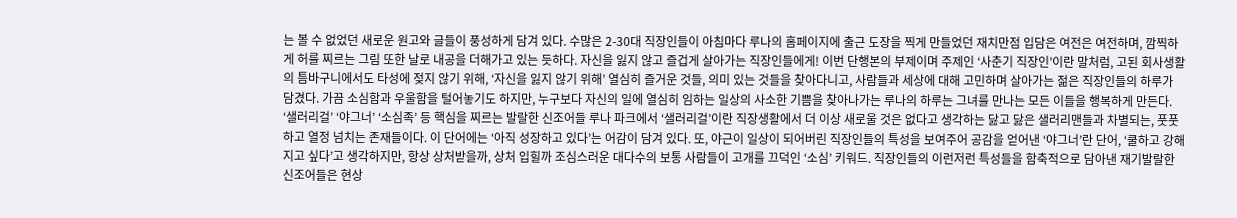는 볼 수 없었던 새로운 원고와 글들이 풍성하게 담겨 있다. 수많은 2-30대 직장인들이 아침마다 루나의 홈페이지에 출근 도장을 찍게 만들었던 재치만점 입담은 여전은 여전하며, 깜찍하게 허를 찌르는 그림 또한 날로 내공을 더해가고 있는 듯하다. 자신을 잃지 않고 즐겁게 살아가는 직장인들에게! 이번 단행본의 부제이며 주제인 ‘사춘기 직장인’이란 말처럼, 고된 회사생활의 틈바구니에서도 타성에 젖지 않기 위해, ‘자신을 잃지 않기 위해’ 열심히 즐거운 것들, 의미 있는 것들을 찾아다니고, 사람들과 세상에 대해 고민하며 살아가는 젊은 직장인들의 하루가 담겼다. 가끔 소심함과 우울함을 털어놓기도 하지만, 누구보다 자신의 일에 열심히 임하는 일상의 사소한 기쁨을 찾아나가는 루나의 하루는 그녀를 만나는 모든 이들을 행복하게 만든다. ‘샐러리걸’ ‘야그너’ ‘소심족’ 등 핵심을 찌르는 발랄한 신조어들 루나 파크에서 ‘샐러리걸’이란 직장생활에서 더 이상 새로울 것은 없다고 생각하는 닳고 닳은 샐러리맨들과 차별되는, 풋풋하고 열정 넘치는 존재들이다. 이 단어에는 ‘아직 성장하고 있다’는 어감이 담겨 있다. 또, 야근이 일상이 되어버린 직장인들의 특성을 보여주어 공감을 얻어낸 ‘야그너’란 단어, ‘쿨하고 강해지고 싶다’고 생각하지만, 항상 상처받을까, 상처 입힐까 조심스러운 대다수의 보통 사람들이 고개를 끄덕인 ‘소심’ 키워드. 직장인들의 이런저런 특성들을 함축적으로 담아낸 재기발랄한 신조어들은 현상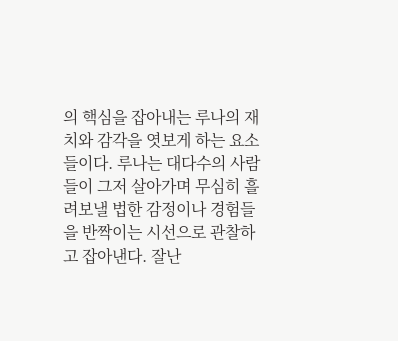의 핵심을 잡아내는 루나의 재치와 감각을 엿보게 하는 요소들이다. 루나는 대다수의 사람들이 그저 살아가며 무심히 흘려보낼 법한 감정이나 경험들을 반짝이는 시선으로 관찰하고 잡아낸다. 잘난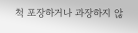척 포장하거나 과장하지 않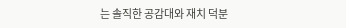는 솔직한 공감대와 재치 덕분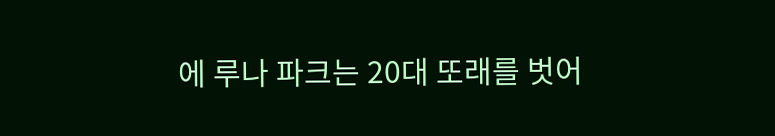에 루나 파크는 20대 또래를 벗어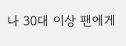나 30대 이상 팬에게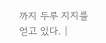까지 두루 지지를 얻고 있다. |